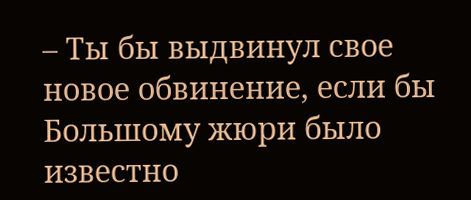– Ты бы выдвинул свое новое обвинение, если бы Большому жюри было известно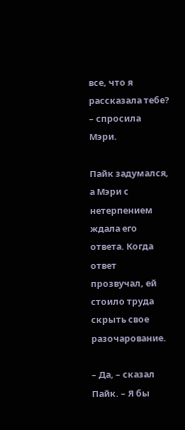все, что я рассказала тебе? – спросила Мэри.

Пайк задумался, а Мэри с нетерпением ждала его ответа. Когда ответ прозвучал, ей стоило труда скрыть свое разочарование.

– Да, – сказал Пайк. – Я бы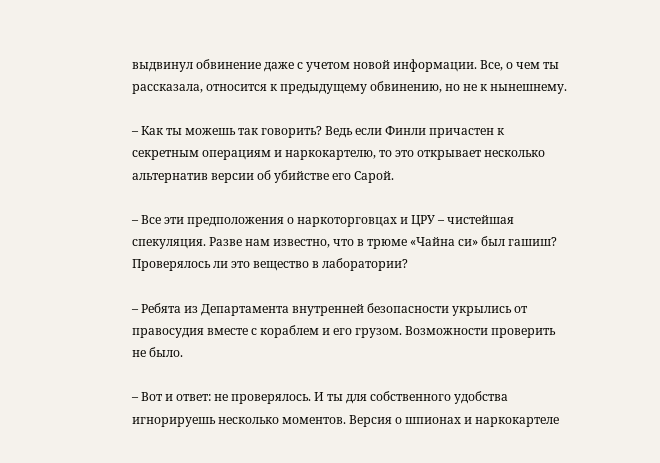выдвинул обвинение даже с учетом новой информации. Все, о чем ты рассказала, относится к предыдущему обвинению, но не к нынешнему.

– Как ты можешь так говорить? Ведь если Финли причастен к секретным операциям и наркокартелю, то это открывает несколько альтернатив версии об убийстве его Сарой.

– Все эти предположения о наркоторговцах и ЦРУ – чистейшая спекуляция. Разве нам известно, что в трюме «Чайна си» был гашиш? Проверялось ли это вещество в лаборатории?

– Ребята из Департамента внутренней безопасности укрылись от правосудия вместе с кораблем и его грузом. Возможности проверить не было.

– Вот и ответ: не проверялось. И ты для собственного удобства игнорируешь несколько моментов. Версия о шпионах и наркокартеле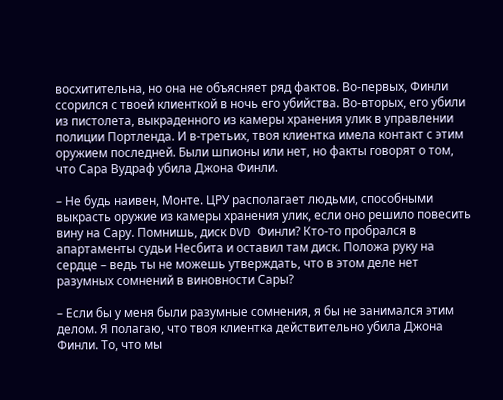восхитительна, но она не объясняет ряд фактов. Во-первых, Финли ссорился с твоей клиенткой в ночь его убийства. Во-вторых, его убили из пистолета, выкраденного из камеры хранения улик в управлении полиции Портленда. И в-третьих, твоя клиентка имела контакт с этим оружием последней. Были шпионы или нет, но факты говорят о том, что Сара Вудраф убила Джона Финли.

– Не будь наивен, Монте. ЦРУ располагает людьми, способными выкрасть оружие из камеры хранения улик, если оно решило повесить вину на Сару. Помнишь, диск DVD Финли? Кто-то пробрался в апартаменты судьи Несбита и оставил там диск. Положа руку на сердце – ведь ты не можешь утверждать, что в этом деле нет разумных сомнений в виновности Сары?

– Если бы у меня были разумные сомнения, я бы не занимался этим делом. Я полагаю, что твоя клиентка действительно убила Джона Финли. То, что мы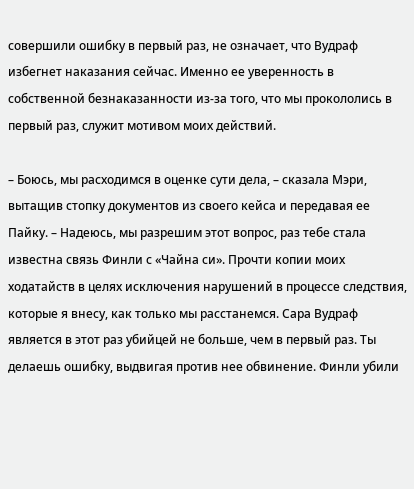совершили ошибку в первый раз, не означает, что Вудраф избегнет наказания сейчас. Именно ее уверенность в собственной безнаказанности из-за того, что мы прокололись в первый раз, служит мотивом моих действий.

– Боюсь, мы расходимся в оценке сути дела, – сказала Мэри, вытащив стопку документов из своего кейса и передавая ее Пайку. – Надеюсь, мы разрешим этот вопрос, раз тебе стала известна связь Финли с «Чайна си». Прочти копии моих ходатайств в целях исключения нарушений в процессе следствия, которые я внесу, как только мы расстанемся. Сара Вудраф является в этот раз убийцей не больше, чем в первый раз. Ты делаешь ошибку, выдвигая против нее обвинение. Финли убили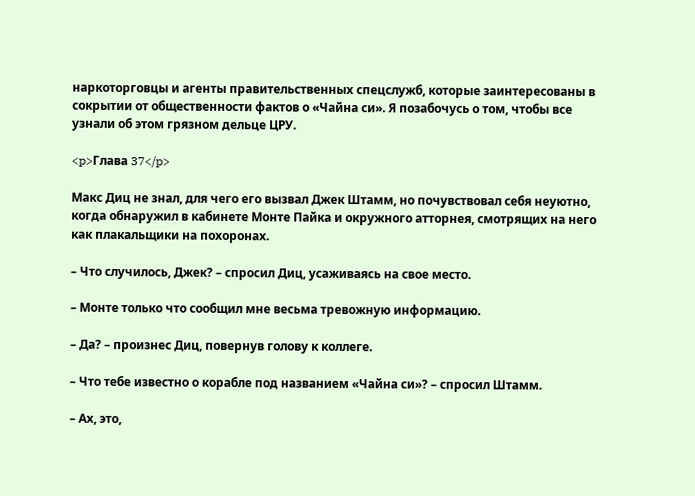наркоторговцы и агенты правительственных спецслужб, которые заинтересованы в сокрытии от общественности фактов о «Чайна си». Я позабочусь о том, чтобы все узнали об этом грязном дельце ЦРУ.

<p>Глава 37</p>

Макс Диц не знал, для чего его вызвал Джек Штамм, но почувствовал себя неуютно, когда обнаружил в кабинете Монте Пайка и окружного атторнея, смотрящих на него как плакальщики на похоронах.

– Что случилось, Джек? – спросил Диц, усаживаясь на свое место.

– Монте только что сообщил мне весьма тревожную информацию.

– Да? – произнес Диц, повернув голову к коллеге.

– Что тебе известно о корабле под названием «Чайна си»? – спросил Штамм.

– Ах, это,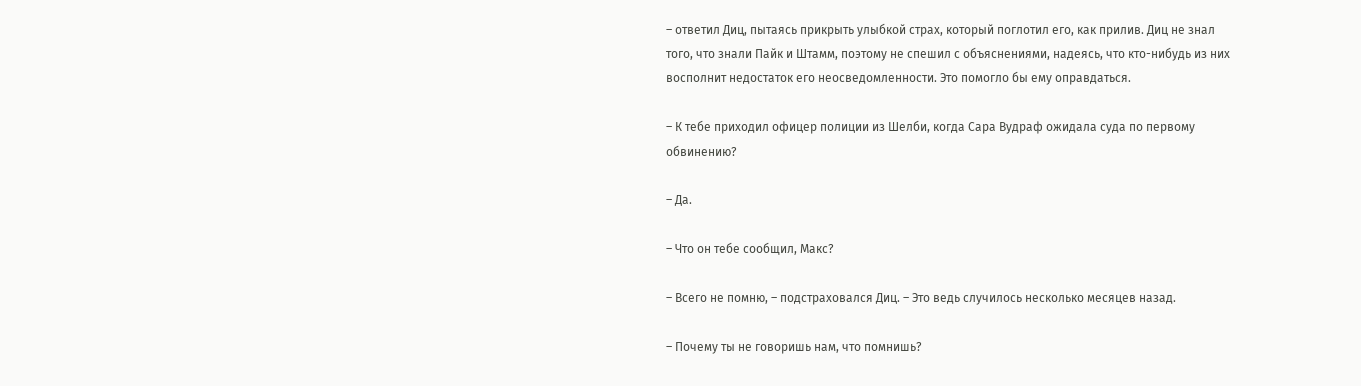– ответил Диц, пытаясь прикрыть улыбкой страх, который поглотил его, как прилив. Диц не знал того, что знали Пайк и Штамм, поэтому не спешил с объяснениями, надеясь, что кто-нибудь из них восполнит недостаток его неосведомленности. Это помогло бы ему оправдаться.

– К тебе приходил офицер полиции из Шелби, когда Сара Вудраф ожидала суда по первому обвинению?

– Да.

– Что он тебе сообщил, Макс?

– Всего не помню, – подстраховался Диц. – Это ведь случилось несколько месяцев назад.

– Почему ты не говоришь нам, что помнишь?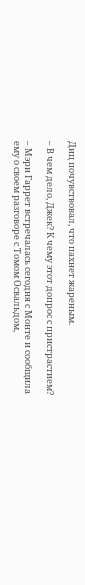Диц почувствовал, что пахнет жареным.

– В чем дело, Джек? К чему этот допрос с пристрастием?

– Мэри Гаррет встречалась сегодня с Монте и сообщила ему о своем разговоре с Томом Освальдом,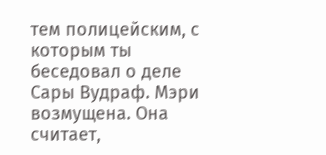тем полицейским, с которым ты беседовал о деле Сары Вудраф. Мэри возмущена. Она считает,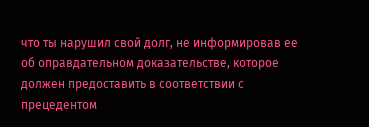что ты нарушил свой долг, не информировав ее об оправдательном доказательстве, которое должен предоставить в соответствии с прецедентом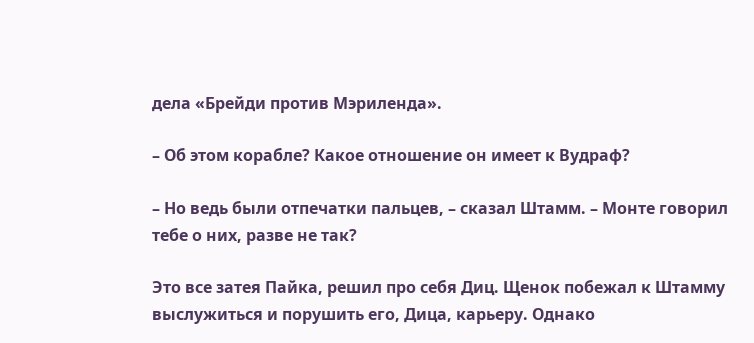дела «Брейди против Мэриленда».

– Об этом корабле? Какое отношение он имеет к Вудраф?

– Но ведь были отпечатки пальцев, – сказал Штамм. – Монте говорил тебе о них, разве не так?

Это все затея Пайка, решил про себя Диц. Щенок побежал к Штамму выслужиться и порушить его, Дица, карьеру. Однако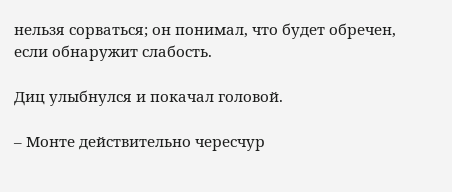нельзя сорваться; он понимал, что будет обречен, если обнаружит слабость.

Диц улыбнулся и покачал головой.

– Монте действительно чересчур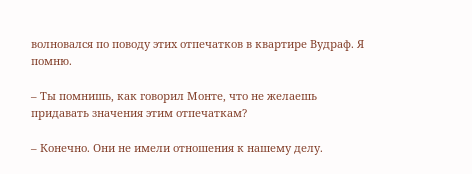волновался по поводу этих отпечатков в квартире Вудраф. Я помню.

– Ты помнишь, как говорил Монте, что не желаешь придавать значения этим отпечаткам?

– Конечно. Они не имели отношения к нашему делу.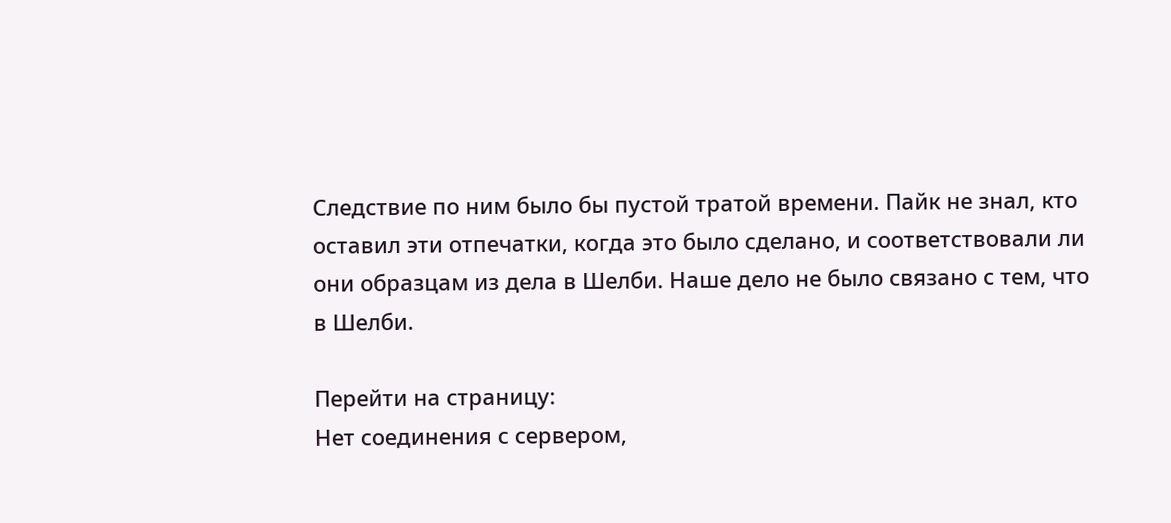Следствие по ним было бы пустой тратой времени. Пайк не знал, кто оставил эти отпечатки, когда это было сделано, и соответствовали ли они образцам из дела в Шелби. Наше дело не было связано с тем, что в Шелби.

Перейти на страницу:
Нет соединения с сервером,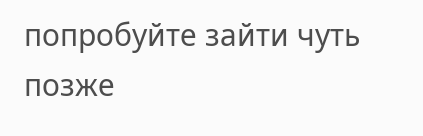попробуйте зайти чуть позже